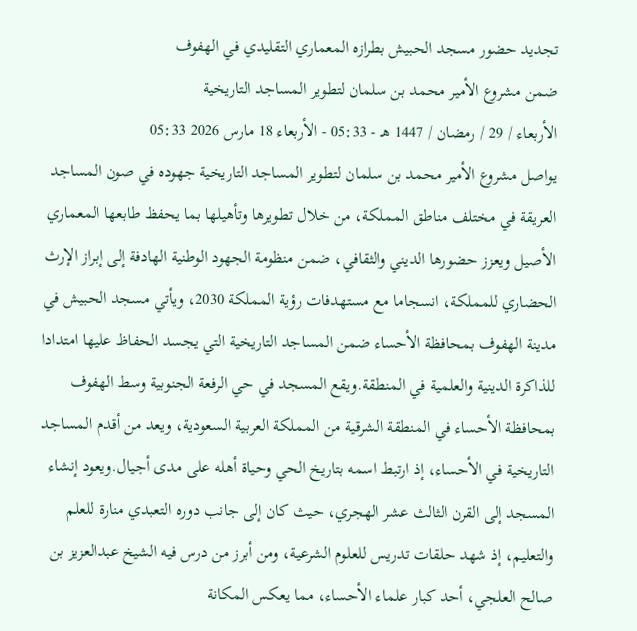تجديد حضور مسجد الحبيش بطرازه المعماري التقليدي في الهفوف
ضمن مشروع الأمير محمد بن سلمان لتطوير المساجد التاريخية
الأربعاء / 29 / رمضان / 1447 هـ - 05:33 - الأربعاء 18 مارس 2026 05:33
يواصل مشروع الأمير محمد بن سلمان لتطوير المساجد التاريخية جهوده في صون المساجد العريقة في مختلف مناطق المملكة، من خلال تطويرها وتأهيلها بما يحفظ طابعها المعماري الأصيل ويعزز حضورها الديني والثقافي، ضمن منظومة الجهود الوطنية الهادفة إلى إبراز الإرث الحضاري للمملكة، انسجاما مع مستهدفات رؤية المملكة 2030، ويأتي مسجد الحبيش في مدينة الهفوف بمحافظة الأحساء ضمن المساجد التاريخية التي يجسد الحفاظ عليها امتدادا للذاكرة الدينية والعلمية في المنطقة.ويقع المسجد في حي الرفعة الجنوبية وسط الهفوف بمحافظة الأحساء في المنطقة الشرقية من المملكة العربية السعودية، ويعد من أقدم المساجد التاريخية في الأحساء، إذ ارتبط اسمه بتاريخ الحي وحياة أهله على مدى أجيال.ويعود إنشاء المسجد إلى القرن الثالث عشر الهجري، حيث كان إلى جانب دوره التعبدي منارة للعلم والتعليم، إذ شهد حلقات تدريس للعلوم الشرعية، ومن أبرز من درس فيه الشيخ عبدالعزيز بن صالح العلجي، أحد كبار علماء الأحساء، مما يعكس المكانة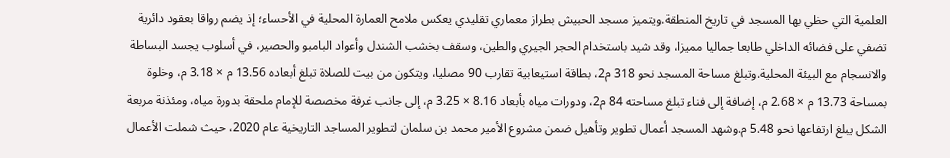العلمية التي حظي بها المسجد في تاريخ المنطقة.ويتميز مسجد الحبيش بطراز معماري تقليدي يعكس ملامح العمارة المحلية في الأحساء؛ إذ يضم رواقا بعقود دائرية تضفي على فضائه الداخلي طابعا جماليا مميزا، وقد شيد باستخدام الحجر الجيري والطين، وسقف بخشب الشندل وأعواد البامبو والحصير، في أسلوب يجسد البساطة والانسجام مع البيئة المحلية.وتبلغ مساحة المسجد نحو 318 م2، بطاقة استيعابية تقارب 90 مصليا، ويتكون من بيت للصلاة تبلغ أبعاده 13.56 م × 3.18 م، وخلوة بمساحة 13.73 م × 2.68 م، إضافة إلى فناء تبلغ مساحته 84 م2، ودورات مياه بأبعاد 8.16 × 3.25 م، إلى جانب غرفة مخصصة للإمام ملحقة بدورة مياه، ومئذنة مربعة الشكل يبلغ ارتفاعها نحو 5.48 م.وشهد المسجد أعمال تطوير وتأهيل ضمن مشروع الأمير محمد بن سلمان لتطوير المساجد التاريخية عام 2020، حيث شملت الأعمال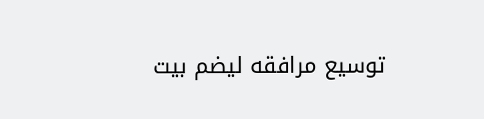توسيع مرافقه ليضم بيت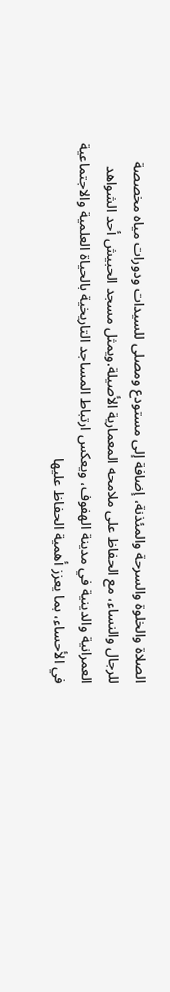الصلاة والخلوة والسرحة والمئذنة، إضافة إلى مستودع ومصلى للسيدات ودورات مياه مخصصة للرجال والنساء، مع الحفاظ على ملامحه المعمارية الأصيلة.ويمثل مسجد الحبيش أحد الشواهد العمرانية والدينية في مدينة الهفوف، ويعكس ارتباط المساجد التاريخية بالحياة العلمية والاجتماعية في الأحساء، بما يعزز أهمية الحفاظ عليها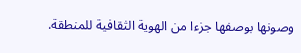وصونها بوصفها جزءا من الهوية الثقافية للمنطقة.